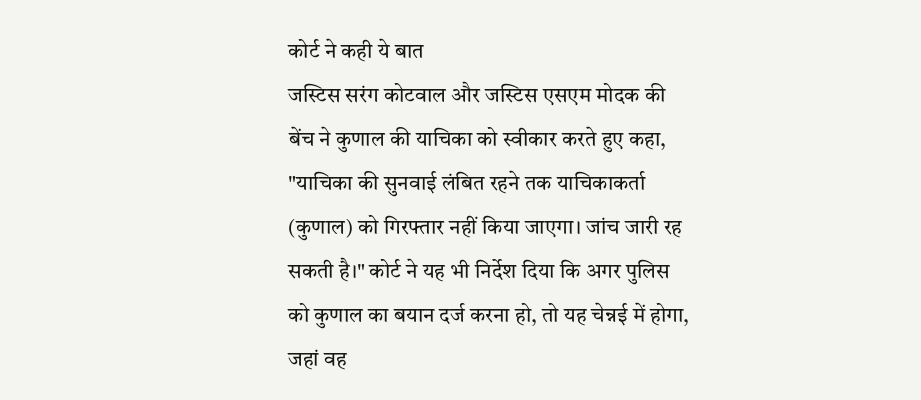कोर्ट ने कही ये बात
जस्टिस सरंग कोटवाल और जस्टिस एसएम मोदक की बेंच ने कुणाल की याचिका को स्वीकार करते हुए कहा, "याचिका की सुनवाई लंबित रहने तक याचिकाकर्ता (कुणाल) को गिरफ्तार नहीं किया जाएगा। जांच जारी रह सकती है।" कोर्ट ने यह भी निर्देश दिया कि अगर पुलिस को कुणाल का बयान दर्ज करना हो, तो यह चेन्नई में होगा, जहां वह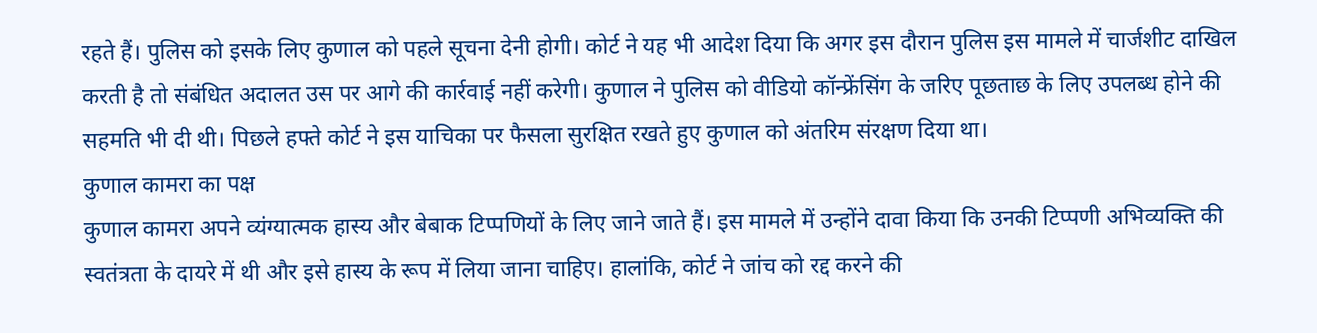रहते हैं। पुलिस को इसके लिए कुणाल को पहले सूचना देनी होगी। कोर्ट ने यह भी आदेश दिया कि अगर इस दौरान पुलिस इस मामले में चार्जशीट दाखिल करती है तो संबंधित अदालत उस पर आगे की कार्रवाई नहीं करेगी। कुणाल ने पुलिस को वीडियो कॉन्फ्रेंसिंग के जरिए पूछताछ के लिए उपलब्ध होने की सहमति भी दी थी। पिछले हफ्ते कोर्ट ने इस याचिका पर फैसला सुरक्षित रखते हुए कुणाल को अंतरिम संरक्षण दिया था।
कुणाल कामरा का पक्ष
कुणाल कामरा अपने व्यंग्यात्मक हास्य और बेबाक टिप्पणियों के लिए जाने जाते हैं। इस मामले में उन्होंने दावा किया कि उनकी टिप्पणी अभिव्यक्ति की स्वतंत्रता के दायरे में थी और इसे हास्य के रूप में लिया जाना चाहिए। हालांकि, कोर्ट ने जांच को रद्द करने की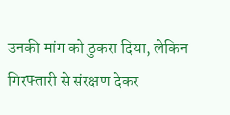उनकी मांग को ठुकरा दिया, लेकिन गिरफ्तारी से संरक्षण देकर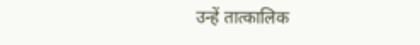उन्हें तात्कालिक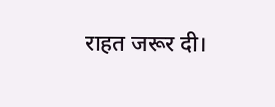राहत जरूर दी।